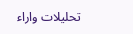تحليلات واراء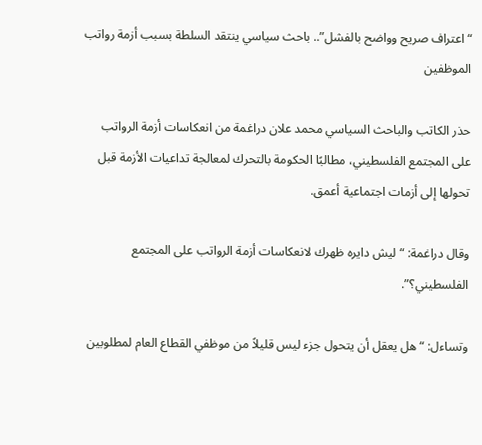“اعتراف صريح وواضح بالفشل”.. باحث سياسي ينتقد السلطة بسبب أزمة رواتب الموظفين

حذر الكاتب والباحث السياسي محمد علان دراغمة من انعكاسات أزمة الرواتب على المجتمع الفلسطيني، مطالبًا الحكومة بالتحرك لمعالجة تداعيات الأزمة قبل تحولها إلى أزمات اجتماعية أعمق.

وقال دراغمة: “ليش دايره ظهرك لانعكاسات أزمة الرواتب على المجتمع الفلسطيني؟”.

وتساءل: “هل يعقل أن يتحول جزء ليس قليلاً من موظفي القطاع العام لمطلوبين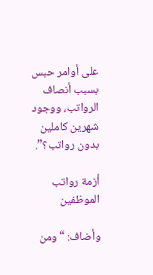على أوامر حبس بسبب أنصاف الرواتب، ووجود شهرين كاملين بدون رواتب؟”.

أزمة رواتب الموظفين

وأضاف: “ومن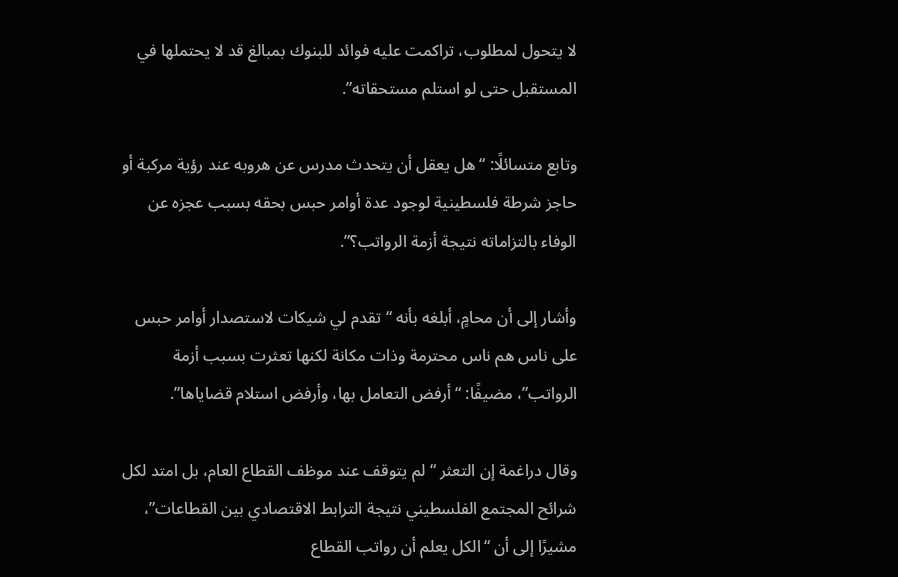لا يتحول لمطلوب، تراكمت عليه فوائد للبنوك بمبالغ قد لا يحتملها في المستقبل حتى لو استلم مستحقاته”.

وتابع متسائلًا: “هل يعقل أن يتحدث مدرس عن هروبه عند رؤية مركبة أو حاجز شرطة فلسطينية لوجود عدة أوامر حبس بحقه بسبب عجزه عن الوفاء بالتزاماته نتيجة أزمة الرواتب؟”.

وأشار إلى أن محامٍ، أبلغه بأنه “تقدم لي شيكات لاستصدار أوامر حبس على ناس هم ناس محترمة وذات مكانة لكنها تعثرت بسبب أزمة الرواتب”، مضيفًا: “أرفض التعامل بها، وأرفض استلام قضاياها”.

وقال دراغمة إن التعثر “لم يتوقف عند موظف القطاع العام، بل امتد لكل شرائح المجتمع الفلسطيني نتيجة الترابط الاقتصادي بين القطاعات”، مشيرًا إلى أن “الكل يعلم أن رواتب القطاع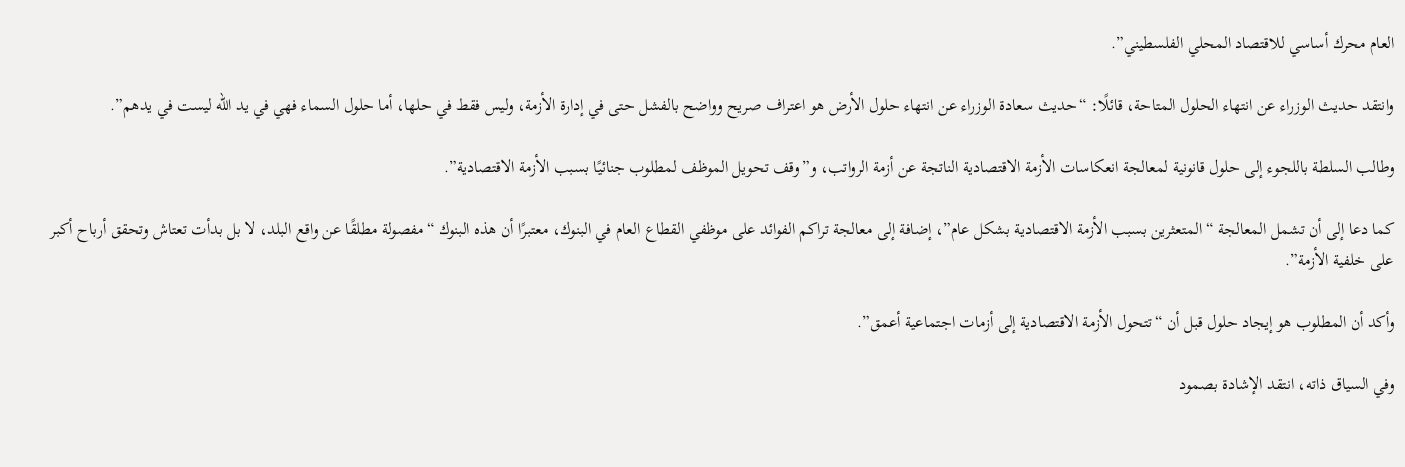العام محرك أساسي للاقتصاد المحلي الفلسطيني”.

وانتقد حديث الوزراء عن انتهاء الحلول المتاحة، قائلًا: “حديث سعادة الوزراء عن انتهاء حلول الأرض هو اعتراف صريح وواضح بالفشل حتى في إدارة الأزمة، وليس فقط في حلها، أما حلول السماء فهي في يد الله ليست في يدهم”.

وطالب السلطة باللجوء إلى حلول قانونية لمعالجة انعكاسات الأزمة الاقتصادية الناتجة عن أزمة الرواتب، و”وقف تحويل الموظف لمطلوب جنائيًا بسبب الأزمة الاقتصادية”.

كما دعا إلى أن تشمل المعالجة “المتعثرين بسبب الأزمة الاقتصادية بشكل عام”، إضافة إلى معالجة تراكم الفوائد على موظفي القطاع العام في البنوك، معتبرًا أن هذه البنوك “مفصولة مطلقًا عن واقع البلد، لا بل بدأت تعتاش وتحقق أرباح أكبر على خلفية الأزمة”.

وأكد أن المطلوب هو إيجاد حلول قبل أن “تتحول الأزمة الاقتصادية إلى أزمات اجتماعية أعمق”.

وفي السياق ذاته، انتقد الإشادة بصمود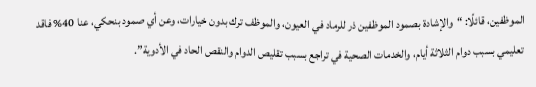الموظفين، قائلًا: “والإشادة بصمود الموظفين ذر للرماد في العيون، والموظف ترك بدون خيارات، وعن أي صمود بنحكي، عنا 40% فاقد تعليمي بسبب دوام الثلاثة أيام، والخدمات الصحية في تراجع بسبب تقليص الدوام والنقص الحاد في الأدوية”.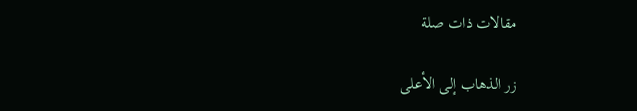مقالات ذات صلة

زر الذهاب إلى الأعلى